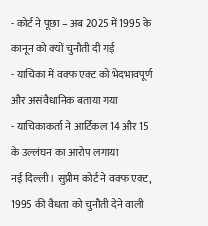- कोर्ट ने पूछा – अब 2025 में 1995 के कानून को क्यों चुनौती दी गई
- याचिका में वक्फ एक्ट को भेदभावपूर्ण और असंवैधानिक बताया गया
- याचिकाकर्ता ने आर्टिकल 14 और 15 के उल्लंघन का आरोप लगाया
नई दिल्ली। सुप्रीम कोर्ट ने वक्फ एक्ट, 1995 की वैधता को चुनौती देने वाली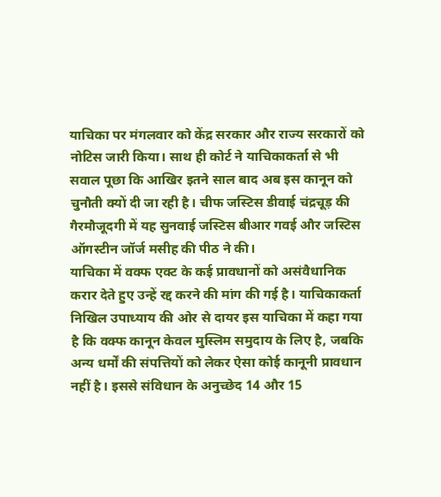याचिका पर मंगलवार को केंद्र सरकार और राज्य सरकारों को नोटिस जारी किया। साथ ही कोर्ट ने याचिकाकर्ता से भी सवाल पूछा कि आखिर इतने साल बाद अब इस कानून को चुनौती क्यों दी जा रही है। चीफ जस्टिस डीवाई चंद्रचूड़ की गैरमौजूदगी में यह सुनवाई जस्टिस बीआर गवई और जस्टिस ऑगस्टीन जॉर्ज मसीह की पीठ ने की।
याचिका में वक्फ एक्ट के कई प्रावधानों को असंवैधानिक करार देते हुए उन्हें रद्द करने की मांग की गई है। याचिकाकर्ता निखिल उपाध्याय की ओर से दायर इस याचिका में कहा गया है कि वक्फ कानून केवल मुस्लिम समुदाय के लिए है, जबकि अन्य धर्मों की संपत्तियों को लेकर ऐसा कोई कानूनी प्रावधान नहीं है। इससे संविधान के अनुच्छेद 14 और 15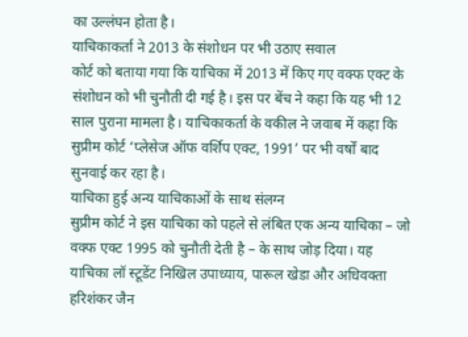का उल्लंघन होता है।
याचिकाकर्ता ने 2013 के संशोधन पर भी उठाए सवाल
कोर्ट को बताया गया कि याचिका में 2013 में किए गए वक्फ एक्ट के संशोधन को भी चुनौती दी गई है। इस पर बेंच ने कहा कि यह भी 12 साल पुराना मामला है। याचिकाकर्ता के वकील ने जवाब में कहा कि सुप्रीम कोर्ट ‘प्लेसेज ऑफ वर्शिप एक्ट, 1991’ पर भी वर्षों बाद सुनवाई कर रहा है।
याचिका हुई अन्य याचिकाओं के साथ संलग्न
सुप्रीम कोर्ट ने इस याचिका को पहले से लंबित एक अन्य याचिका – जो वक्फ एक्ट 1995 को चुनौती देती है – के साथ जोड़ दिया। यह याचिका लॉ स्टूडेंट निखिल उपाध्याय, पारूल खेडा और अधिवक्ता हरिशंकर जैन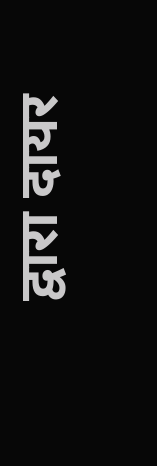द्वारा दायर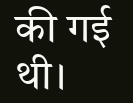की गई थी।